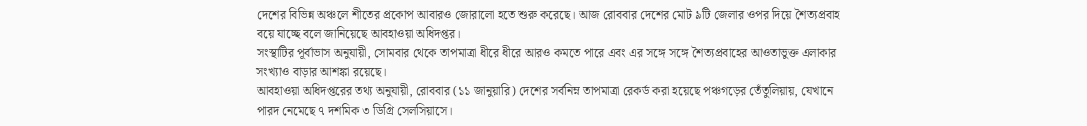দেশের বিভিন্ন অঞ্চলে শীতের প্রকোপ আবারও জোরালো হতে শুরু করেছে। আজ রোববার দেশের মোট ৯টি জেলার ওপর দিয়ে শৈত্যপ্রবাহ বয়ে যাচ্ছে বলে জানিয়েছে আবহাওয়া অধিদপ্তর।
সংস্থাটির পূর্বাভাস অনুযায়ী, সোমবার থেকে তাপমাত্রা ধীরে ধীরে আরও কমতে পারে এবং এর সঙ্গে সঙ্গে শৈত্যপ্রবাহের আওতাভুক্ত এলাকার সংখ্যাও বাড়ার আশঙ্কা রয়েছে।
আবহাওয়া অধিদপ্তরের তথ্য অনুযায়ী, রোববার (১১ জানুয়ারি) দেশের সর্বনিম্ন তাপমাত্রা রেকর্ড করা হয়েছে পঞ্চগড়ের তেঁতুলিয়ায়, যেখানে পারদ নেমেছে ৭ দশমিক ৩ ডিগ্রি সেলসিয়াসে।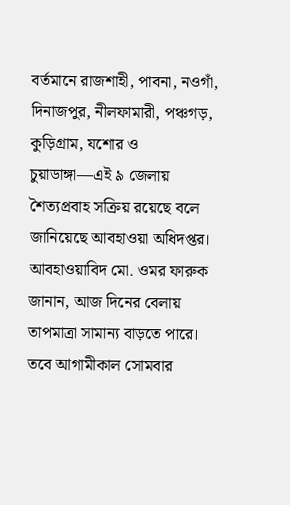বর্তমানে রাজশাহী, পাবনা, নওগাঁ, দিনাজপুর, নীলফামারী, পঞ্চগড়, কুড়িগ্রাম, যশোর ও চুয়াডাঙ্গা—এই ৯ জেলায় শৈত্যপ্রবাহ সক্রিয় রয়েছে বলে জানিয়েছে আবহাওয়া অধিদপ্তর।
আবহাওয়াবিদ মো. ওমর ফারুক জানান, আজ দিনের বেলায় তাপমাত্রা সামান্য বাড়তে পারে। তবে আগামীকাল সোমবার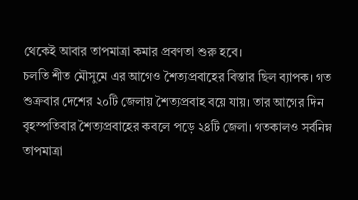থেকেই আবার তাপমাত্রা কমার প্রবণতা শুরু হবে।
চলতি শীত মৌসুমে এর আগেও শৈত্যপ্রবাহের বিস্তার ছিল ব্যাপক। গত শুক্রবার দেশের ২০টি জেলায় শৈত্যপ্রবাহ বয়ে যায়। তার আগের দিন বৃহস্পতিবার শৈত্যপ্রবাহের কবলে পড়ে ২৪টি জেলা। গতকালও সর্বনিম্ন তাপমাত্রা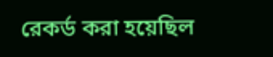রেকর্ড করা হয়েছিল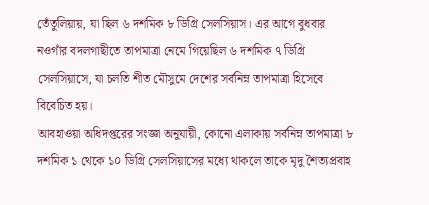তেঁতুলিয়ায়, যা ছিল ৬ দশমিক ৮ ডিগ্রি সেলসিয়াস। এর আগে বুধবার নওগাঁর বদলগাছীতে তাপমাত্রা নেমে গিয়েছিল ৬ দশমিক ৭ ডিগ্রি সেলসিয়াসে, যা চলতি শীত মৌসুমে দেশের সর্বনিম্ন তাপমাত্রা হিসেবে বিবেচিত হয়।
আবহাওয়া অধিদপ্তরের সংজ্ঞা অনুযায়ী, কোনো এলাকায় সর্বনিম্ন তাপমাত্রা ৮ দশমিক ১ থেকে ১০ ডিগ্রি সেলসিয়াসের মধ্যে থাকলে তাকে মৃদু শৈত্যপ্রবাহ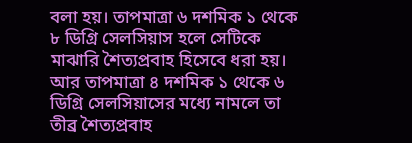বলা হয়। তাপমাত্রা ৬ দশমিক ১ থেকে ৮ ডিগ্রি সেলসিয়াস হলে সেটিকে মাঝারি শৈত্যপ্রবাহ হিসেবে ধরা হয়। আর তাপমাত্রা ৪ দশমিক ১ থেকে ৬ ডিগ্রি সেলসিয়াসের মধ্যে নামলে তা তীব্র শৈত্যপ্রবাহ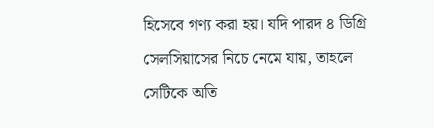হিসেবে গণ্য করা হয়। যদি পারদ ৪ ডিগ্রি সেলসিয়াসের নিচে নেমে যায়, তাহলে সেটিকে অতি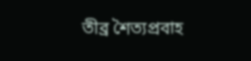তীব্র শৈত্যপ্রবাহ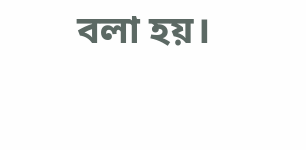বলা হয়।